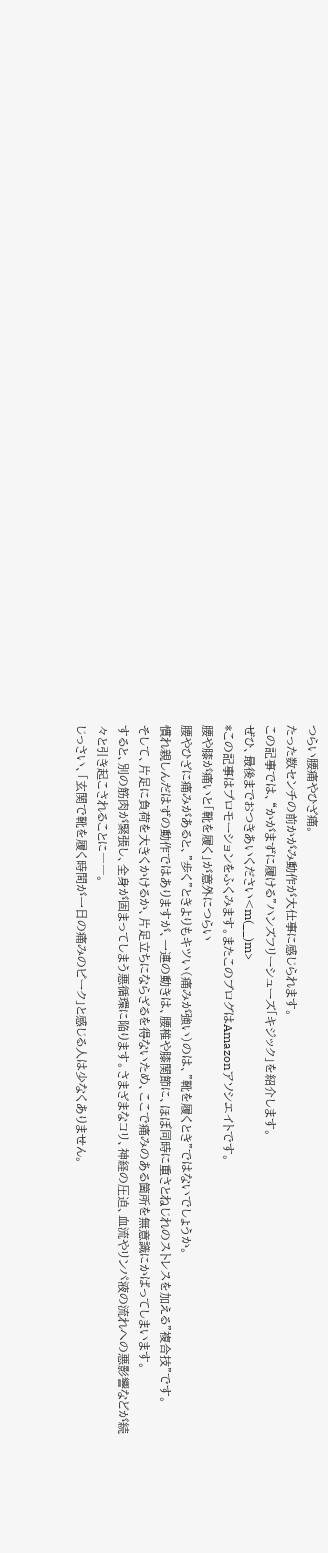つらい腰痛やひざ痛。
たった数センチの前かがみ動作が大仕事に感じられます。
この記事では、“かがまずに履ける”ハンズフリーシューズ「キジック」を紹介します。
ぜひ、最後までおつきあいください<m(__)m>
*この記事はプロモーションをふくみます。またこのブログはAmazonアソシエイトです。
腰や膝が痛いと「靴を履く」が意外につらい
腰やひざに痛みがあると、”歩く”ときよりもキツい(痛みが強い)のは、”靴を履くとき”ではないでしょうか。
慣れ親しんだはずの動作ではありますが、一連の動きは、腰椎や膝関節に、ほぼ同時に重さとねじれのストレスを加える”複合技”です。
そして、片足に負荷を大きくかけるか、片足立ちにならざるを得ないため、ここで痛みのある箇所を無意識にかばってしまいます。
すると、別の筋肉が緊張し、全身が固まってしまう悪循環に陥ります。さまざまなコリ、神経の圧迫、血流やリンパ液の流れへの悪影響などが続々と引き起こされることに――。
じっさい、「玄関で靴を履く時間が一日の痛みのピーク」と感じる人は少なくありません。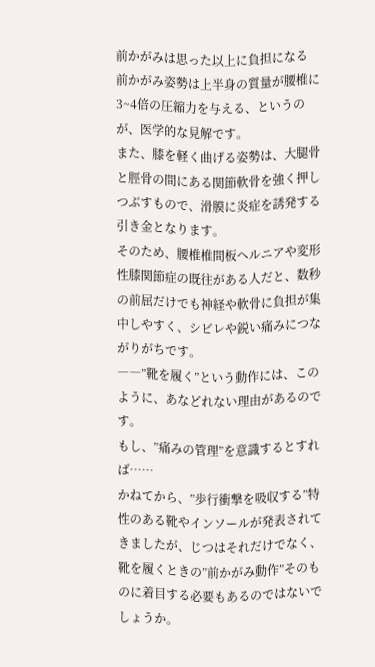前かがみは思った以上に負担になる
前かがみ姿勢は上半身の質量が腰椎に3~4倍の圧縮力を与える、というのが、医学的な見解です。
また、膝を軽く曲げる姿勢は、大腿骨と脛骨の間にある関節軟骨を強く押しつぶすもので、滑膜に炎症を誘発する引き金となります。
そのため、腰椎椎間板ヘルニアや変形性膝関節症の既往がある人だと、数秒の前屈だけでも神経や軟骨に負担が集中しやすく、シビレや鋭い痛みにつながりがちです。
――”靴を履く”という動作には、このように、あなどれない理由があるのです。
もし、”痛みの管理”を意識するとすれば……
かねてから、”歩行衝撃を吸収する”特性のある靴やインソールが発表されてきましたが、じつはそれだけでなく、靴を履くときの”前かがみ動作”そのものに着目する必要もあるのではないでしょうか。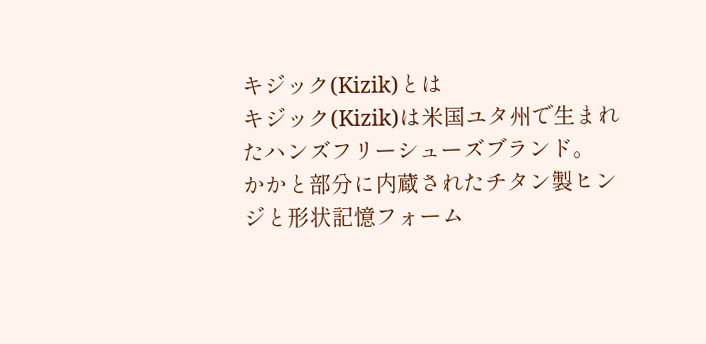キジック(Kizik)とは
キジック(Kizik)は米国ユタ州で生まれたハンズフリーシューズブランド。
かかと部分に内蔵されたチタン製ヒンジと形状記憶フォーム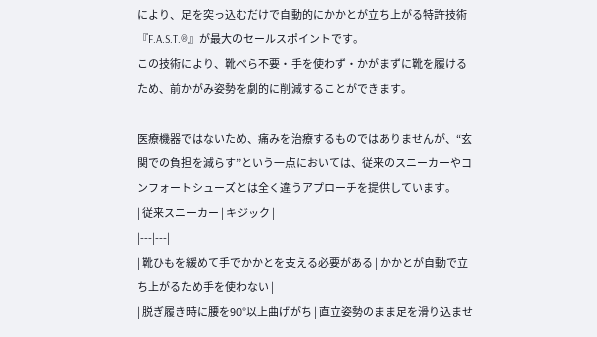により、足を突っ込むだけで自動的にかかとが立ち上がる特許技術『F.A.S.T.®』が最大のセールスポイントです。
この技術により、靴べら不要・手を使わず・かがまずに靴を履けるため、前かがみ姿勢を劇的に削減することができます。

医療機器ではないため、痛みを治療するものではありませんが、“玄関での負担を減らす”という一点においては、従来のスニーカーやコンフォートシューズとは全く違うアプローチを提供しています。
| 従来スニーカー | キジック |
|---|---|
| 靴ひもを緩めて手でかかとを支える必要がある | かかとが自動で立ち上がるため手を使わない |
| 脱ぎ履き時に腰を90°以上曲げがち | 直立姿勢のまま足を滑り込ませ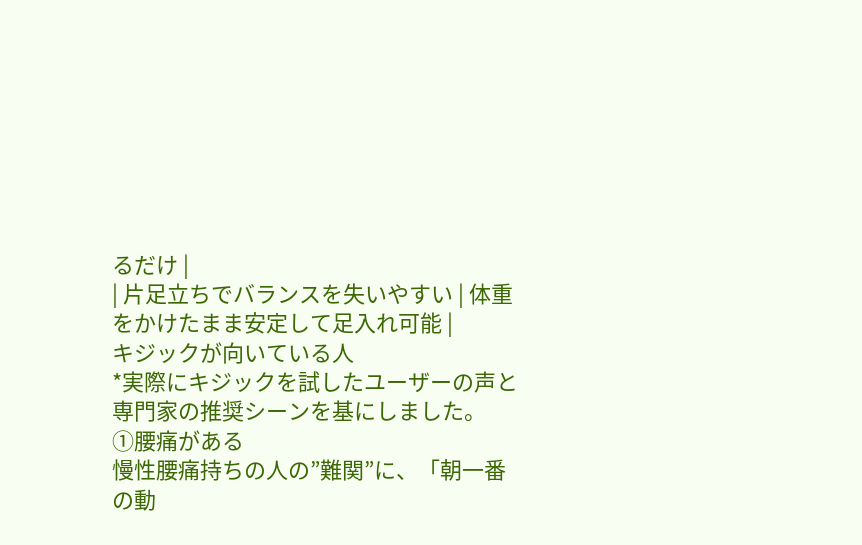るだけ |
| 片足立ちでバランスを失いやすい | 体重をかけたまま安定して足入れ可能 |
キジックが向いている人
*実際にキジックを試したユーザーの声と専門家の推奨シーンを基にしました。
①腰痛がある
慢性腰痛持ちの人の”難関”に、「朝一番の動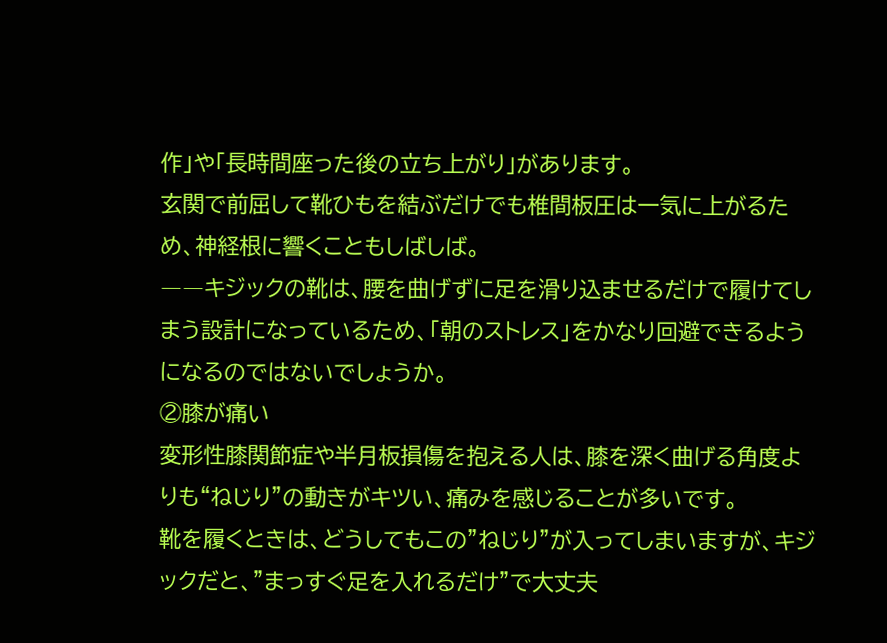作」や「長時間座った後の立ち上がり」があります。
玄関で前屈して靴ひもを結ぶだけでも椎間板圧は一気に上がるため、神経根に響くこともしばしば。
――キジックの靴は、腰を曲げずに足を滑り込ませるだけで履けてしまう設計になっているため、「朝のストレス」をかなり回避できるようになるのではないでしょうか。
②膝が痛い
変形性膝関節症や半月板損傷を抱える人は、膝を深く曲げる角度よりも“ねじり”の動きがキツい、痛みを感じることが多いです。
靴を履くときは、どうしてもこの”ねじり”が入ってしまいますが、キジックだと、”まっすぐ足を入れるだけ”で大丈夫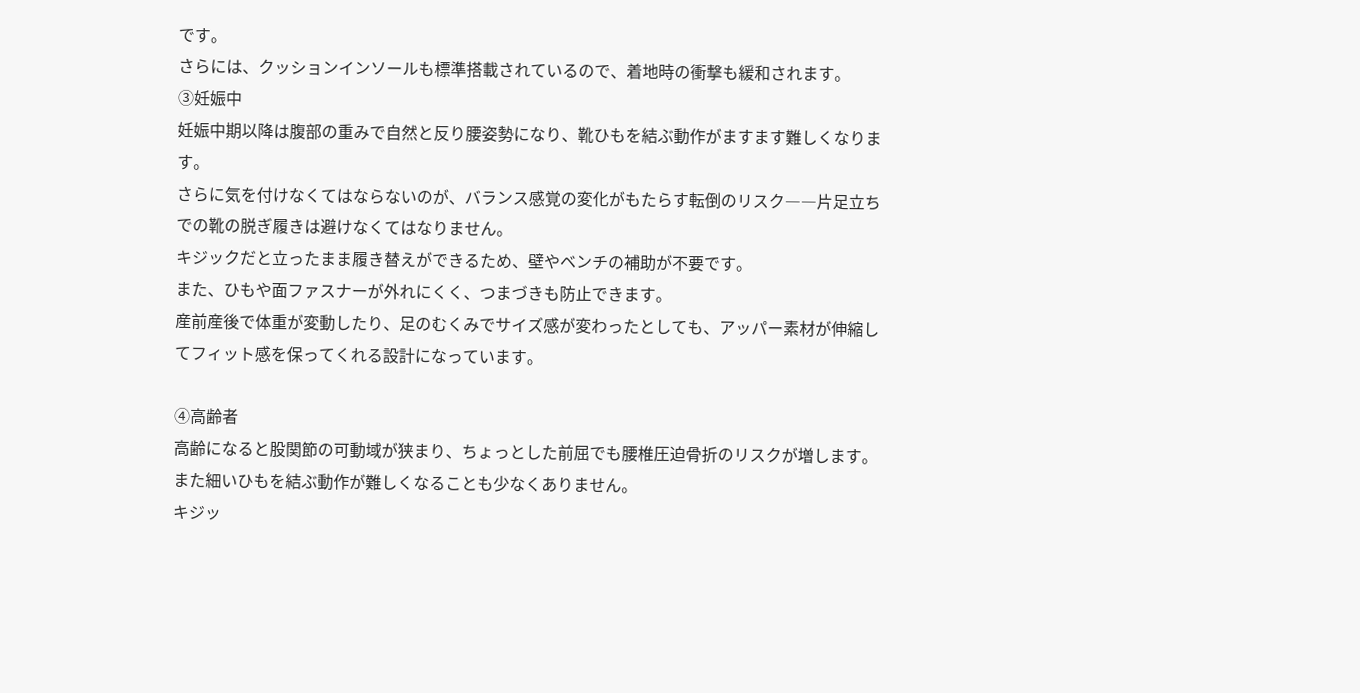です。
さらには、クッションインソールも標準搭載されているので、着地時の衝撃も緩和されます。
③妊娠中
妊娠中期以降は腹部の重みで自然と反り腰姿勢になり、靴ひもを結ぶ動作がますます難しくなります。
さらに気を付けなくてはならないのが、バランス感覚の変化がもたらす転倒のリスク――片足立ちでの靴の脱ぎ履きは避けなくてはなりません。
キジックだと立ったまま履き替えができるため、壁やベンチの補助が不要です。
また、ひもや面ファスナーが外れにくく、つまづきも防止できます。
産前産後で体重が変動したり、足のむくみでサイズ感が変わったとしても、アッパー素材が伸縮してフィット感を保ってくれる設計になっています。

④高齢者
高齢になると股関節の可動域が狭まり、ちょっとした前屈でも腰椎圧迫骨折のリスクが増します。
また細いひもを結ぶ動作が難しくなることも少なくありません。
キジッ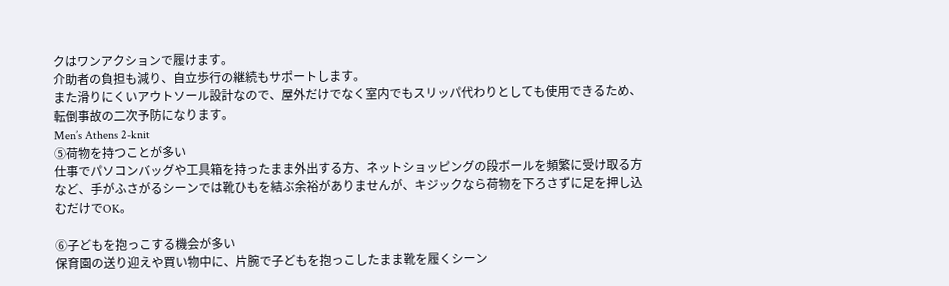クはワンアクションで履けます。
介助者の負担も減り、自立歩行の継続もサポートします。
また滑りにくいアウトソール設計なので、屋外だけでなく室内でもスリッパ代わりとしても使用できるため、転倒事故の二次予防になります。
Men’s Athens 2-knit
⑤荷物を持つことが多い
仕事でパソコンバッグや工具箱を持ったまま外出する方、ネットショッピングの段ボールを頻繁に受け取る方など、手がふさがるシーンでは靴ひもを結ぶ余裕がありませんが、キジックなら荷物を下ろさずに足を押し込むだけでOK。

⑥子どもを抱っこする機会が多い
保育園の送り迎えや買い物中に、片腕で子どもを抱っこしたまま靴を履くシーン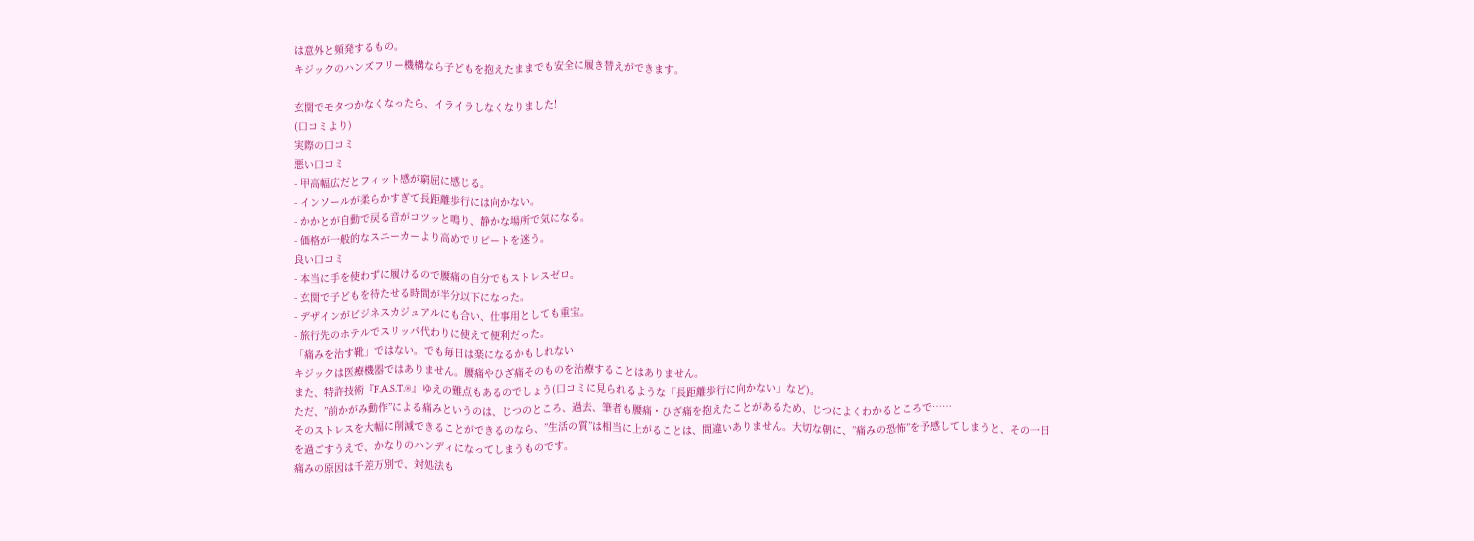は意外と頻発するもの。
キジックのハンズフリー機構なら子どもを抱えたままでも安全に履き替えができます。

玄関でモタつかなくなったら、イライラしなくなりました!
(口コミより)
実際の口コミ
悪い口コミ
- 甲高幅広だとフィット感が窮屈に感じる。
- インソールが柔らかすぎて長距離歩行には向かない。
- かかとが自動で戻る音がコツッと鳴り、静かな場所で気になる。
- 価格が一般的なスニーカーより高めでリピートを迷う。
良い口コミ
- 本当に手を使わずに履けるので腰痛の自分でもストレスゼロ。
- 玄関で子どもを待たせる時間が半分以下になった。
- デザインがビジネスカジュアルにも合い、仕事用としても重宝。
- 旅行先のホテルでスリッパ代わりに使えて便利だった。
「痛みを治す靴」ではない。でも毎日は楽になるかもしれない
キジックは医療機器ではありません。腰痛やひざ痛そのものを治療することはありません。
また、特許技術『F.A.S.T.®』ゆえの難点もあるのでしょう(口コミに見られるような「長距離歩行に向かない」など)。
ただ、”前かがみ動作”による痛みというのは、じつのところ、過去、筆者も腰痛・ひざ痛を抱えたことがあるため、じつによくわかるところで……
そのストレスを大幅に削減できることができるのなら、”生活の質”は相当に上がることは、間違いありません。大切な朝に、”痛みの恐怖”を予感してしまうと、その一日を過ごすうえで、かなりのハンディになってしまうものです。
痛みの原因は千差万別で、対処法も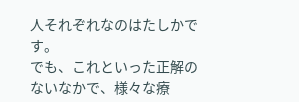人それぞれなのはたしかです。
でも、これといった正解のないなかで、様々な療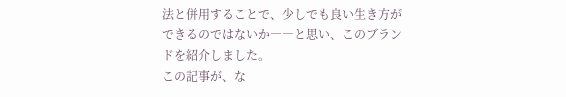法と併用することで、少しでも良い生き方ができるのではないか――と思い、このブランドを紹介しました。
この記事が、な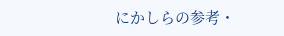にかしらの参考・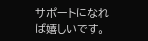サポートになれば嬉しいです。